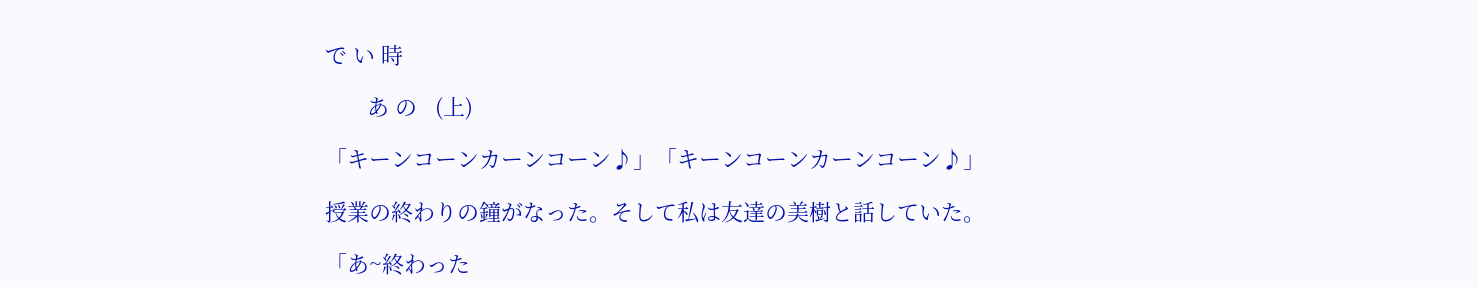で い 時

       あ の   (上)

「キーンコーンカーンコーン♪」「キーンコーンカーンコーン♪」

授業の終わりの鐘がなった。そして私は友達の美樹と話していた。

「あ~終わった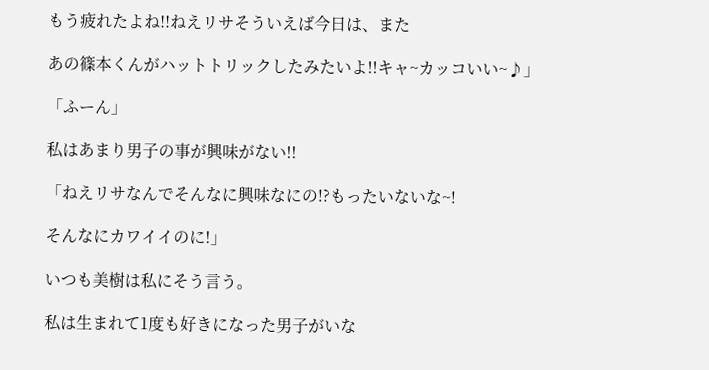もう疲れたよね!!ねえリサそういえば今日は、また

あの篠本くんがハットトリックしたみたいよ!!キャ~カッコいい~♪」

「ふーん」

私はあまり男子の事が興味がない!!

「ねえリサなんでそんなに興味なにの!?もったいないな~!

そんなにカワイイのに!」

いつも美樹は私にそう言う。

私は生まれて1度も好きになった男子がいな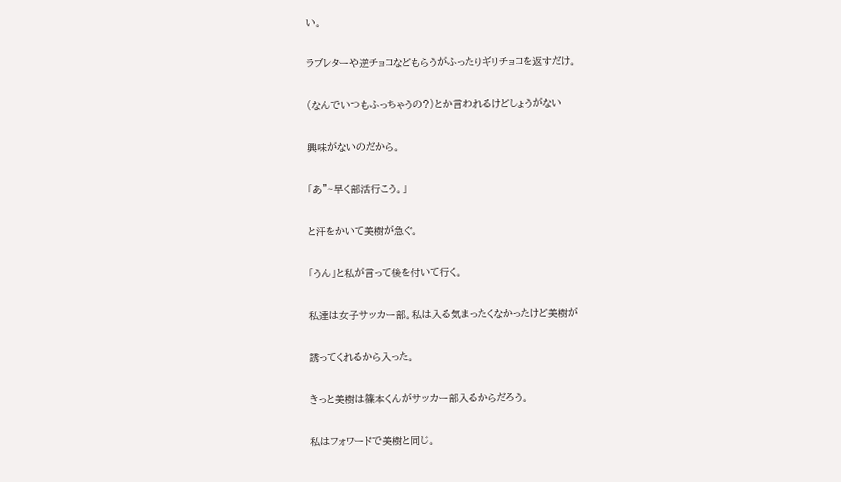い。

ラブレターや逆チョコなどもらうがふったりギリチョコを返すだけ。

(なんでいつもふっちゃうの?)とか言われるけどしょうがない

興味がないのだから。

「あ”~早く部活行こう。」

と汗をかいて美樹が急ぐ。

「うん」と私が言って後を付いて行く。

私達は女子サッカー部。私は入る気まったくなかったけど美樹が

誘ってくれるから入った。

きっと美樹は篠本くんがサッカー部入るからだろう。

私はフォワードで美樹と同じ。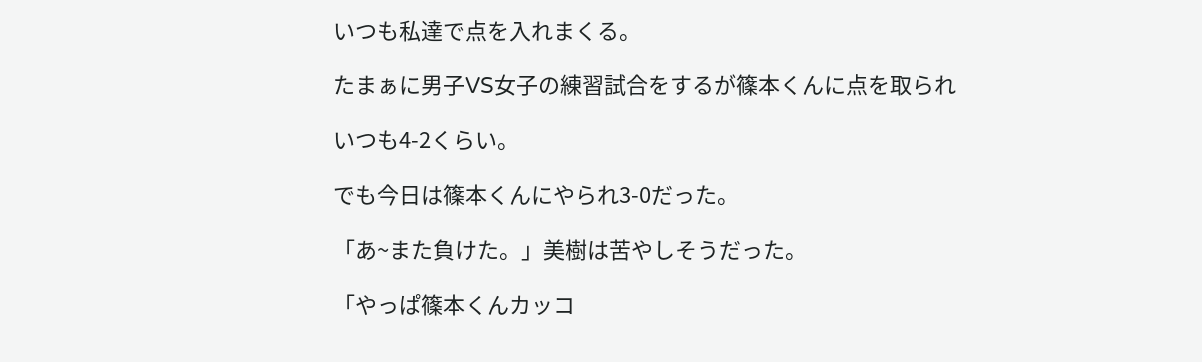いつも私達で点を入れまくる。

たまぁに男子VS女子の練習試合をするが篠本くんに点を取られ

いつも4-2くらい。

でも今日は篠本くんにやられ3-0だった。

「あ~また負けた。」美樹は苦やしそうだった。

「やっぱ篠本くんカッコ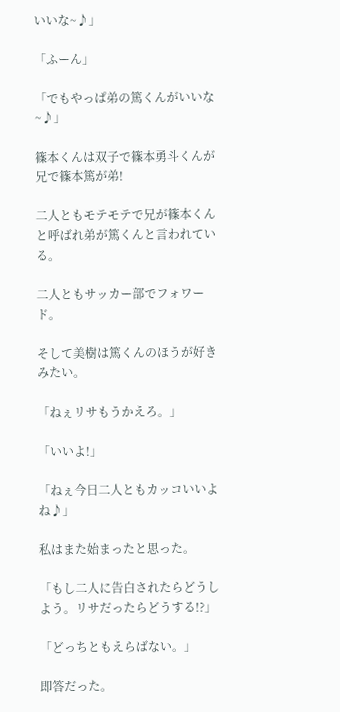いいな~♪」

「ふーん」

「でもやっぱ弟の篤くんがいいな~♪」

篠本くんは双子で篠本勇斗くんが兄で篠本篤が弟!

二人ともモテモテで兄が篠本くんと呼ばれ弟が篤くんと言われている。

二人ともサッカー部でフォワード。

そして美樹は篤くんのほうが好きみたい。

「ねぇリサもうかえろ。」

「いいよ!」

「ねぇ今日二人ともカッコいいよね♪」

私はまた始まったと思った。

「もし二人に告白されたらどうしよう。リサだったらどうする!?」

「どっちともえらばない。」

即答だった。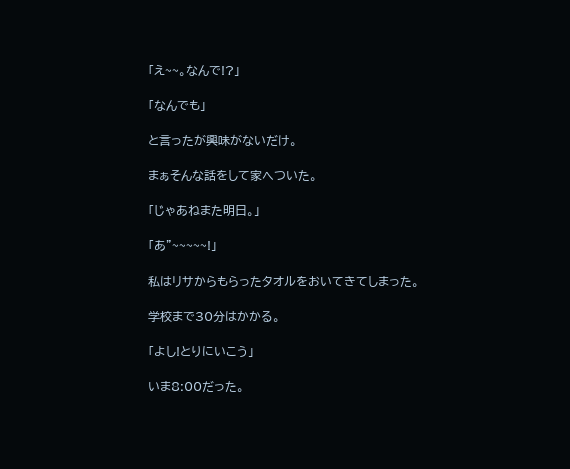「え~~。なんで!?」

「なんでも」

と言ったが興味がないだけ。

まぁそんな話をして家へついた。

「じゃあねまた明日。」

「あ”~~~~~!」

私はリサからもらったタオルをおいてきてしまった。

学校まで30分はかかる。

「よし!とりにいこう」

いま8:00だった。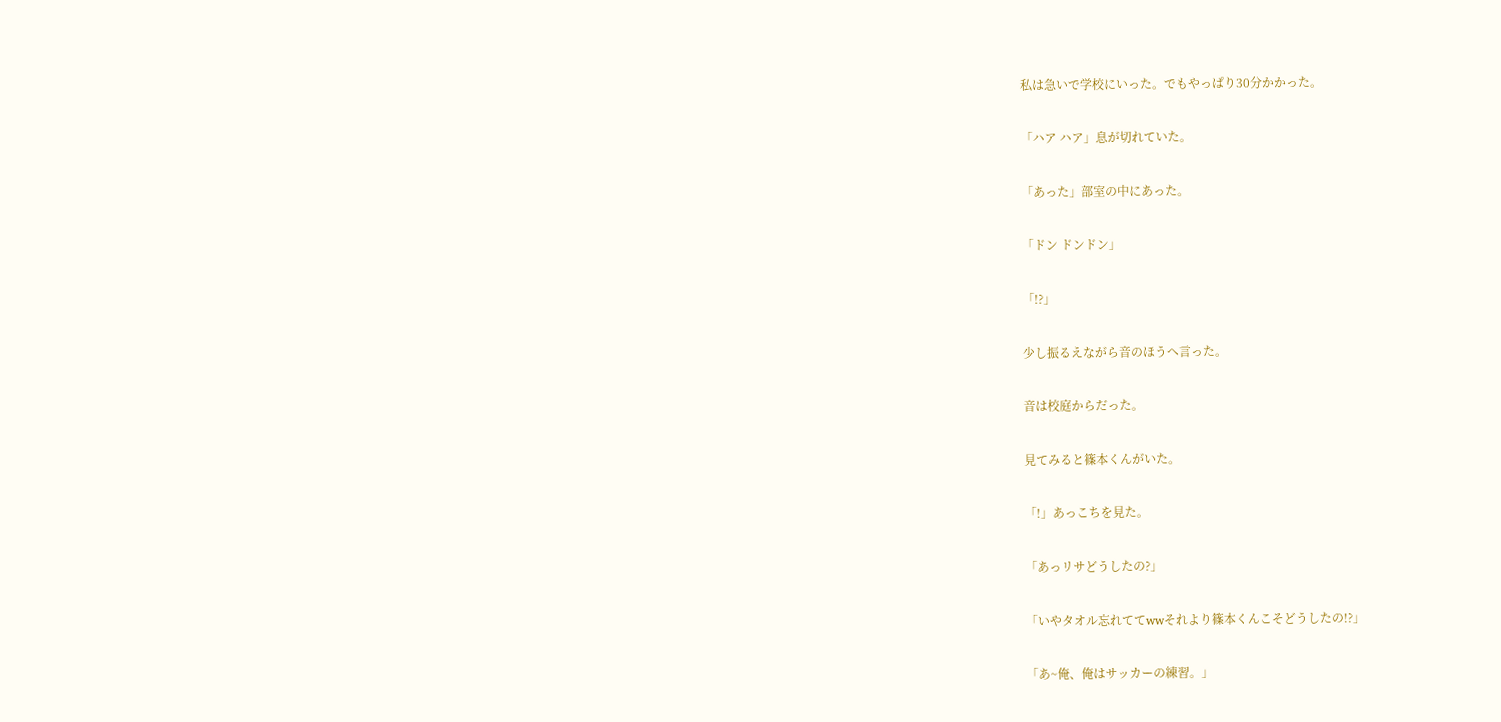私は急いで学校にいった。でもやっぱり30分かかった。

「ハア ハア」息が切れていた。

「あった」部室の中にあった。

「ドン ドンドン」

「!?」

少し振るえながら音のほうへ言った。

音は校庭からだった。

見てみると篠本くんがいた。

「!」あっこちを見た。

「あっリサどうしたの?」

「いやタオル忘れててwwそれより篠本くんこそどうしたの!?」

「あ~俺、俺はサッカーの練習。」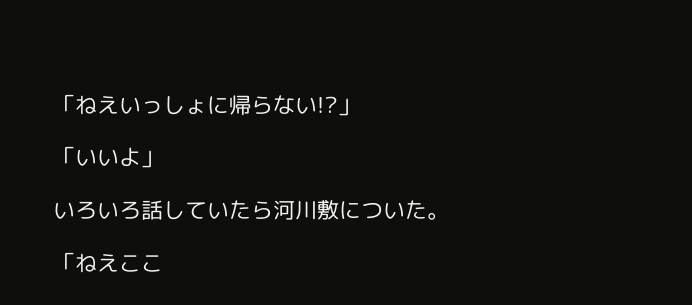「ねえいっしょに帰らない!?」

「いいよ」

いろいろ話していたら河川敷についた。

「ねえここ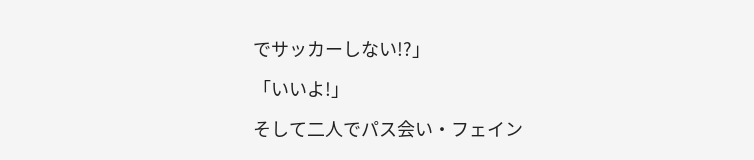でサッカーしない!?」

「いいよ!」

そして二人でパス会い・フェイン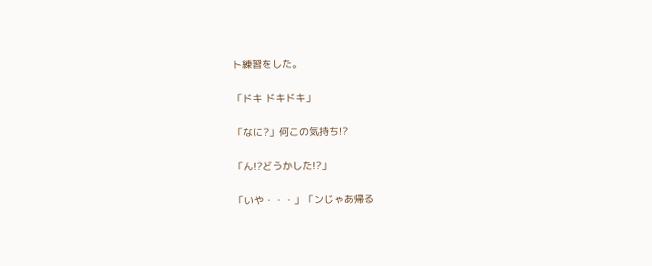ト練習をした。

「ドキ ドキドキ」

「なに?」何この気持ち!?

「ん!?どうかした!?」

「いや・・・」「ンじゃあ帰る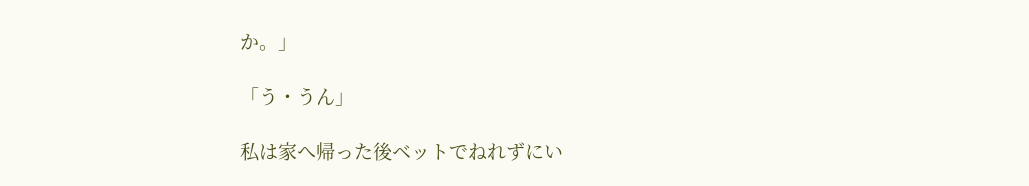か。」

「う・うん」

私は家へ帰った後ベットでねれずにい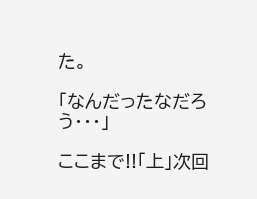た。

「なんだったなだろう・・・」

ここまで!!「上」次回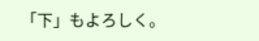「下」もよろしく。